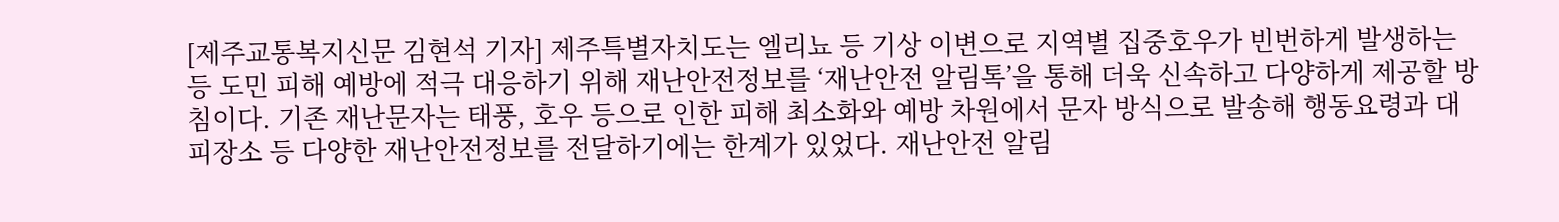[제주교통복지신문 김현석 기자] 제주특별자치도는 엘리뇨 등 기상 이변으로 지역별 집중호우가 빈번하게 발생하는 등 도민 피해 예방에 적극 대응하기 위해 재난안전정보를 ‘재난안전 알림톡’을 통해 더욱 신속하고 다양하게 제공할 방침이다. 기존 재난문자는 태풍, 호우 등으로 인한 피해 최소화와 예방 차원에서 문자 방식으로 발송해 행동요령과 대피장소 등 다양한 재난안전정보를 전달하기에는 한계가 있었다. 재난안전 알림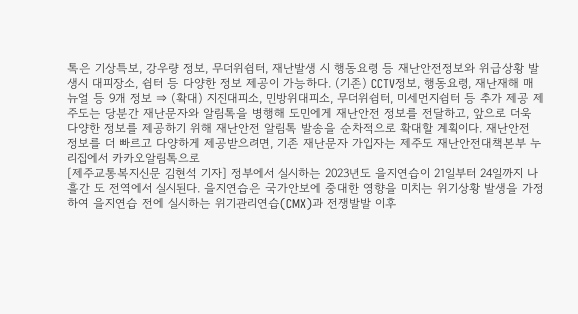톡은 기상특보, 강우량 정보, 무더위쉼터, 재난발생 시 행동요령 등 재난안전정보와 위급상황 발생시 대피장소, 쉼터 등 다양한 정보 제공이 가능하다. (기존) CCTV정보, 행동요령, 재난재해 매뉴얼 등 9개 정보 ⇒ (확대) 지진대피소, 민방위대피소, 무더위쉼터, 미세먼지쉼터 등 추가 제공 제주도는 당분간 재난문자와 알림톡을 병행해 도민에게 재난안전 정보를 전달하고, 앞으로 더욱 다양한 정보를 제공하기 위해 재난안전 알림톡 발송을 순차적으로 확대할 계획이다. 재난안전 정보를 더 빠르고 다양하게 제공받으려면, 기존 재난문자 가입자는 제주도 재난안전대책본부 누리집에서 카카오알림톡으로
[제주교통복지신문 김현석 기자] 정부에서 실시하는 2023년도 을지연습이 21일부터 24일까지 나흘간 도 전역에서 실시된다. 을지연습은 국가안보에 중대한 영향을 미치는 위기상황 발생을 가정하여 을지연습 전에 실시하는 위기관리연습(CMX)과 전쟁발발 이후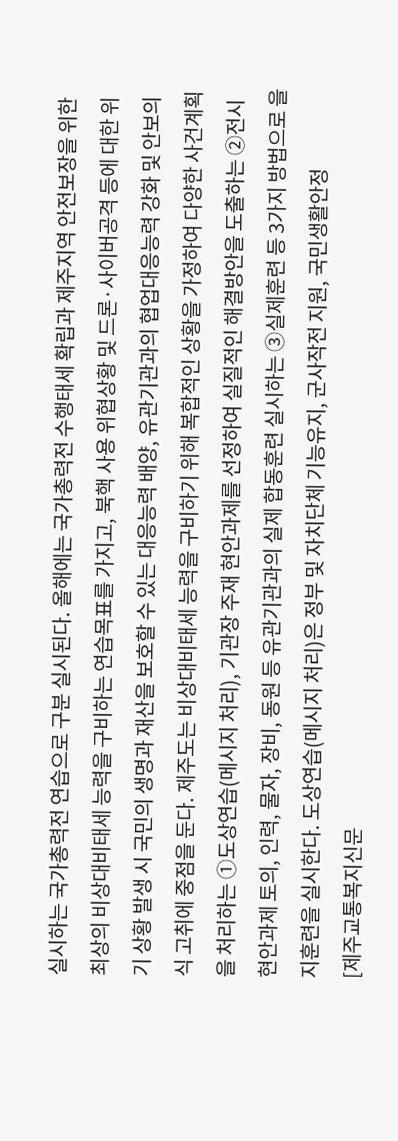실시하는 국가총력전 연습으로 구분 실시된다. 올해에는 국가총력전 수행태세 확립과 제주지역 안전보장을 위한 최상의 비상대비태세 능력을 구비하는 연습목표를 가지고, 북핵 사용 위협상황 및 드론·사이버공격 등에 대한 위기 상황 발생 시 국민의 생명과 재산을 보호할 수 있는 대응능력 배양, 유관기관과의 협업대응능력 강화 및 안보의식 고취에 중점을 둔다. 제주도는 비상대비태세 능력을 구비하기 위해 복합적인 상황을 가정하여 다양한 사건계획을 처리하는 ①도상연습(메시지 처리), 기관장 주재 현안과제를 선정하여 실질적인 해결방안을 도출하는 ②전시 현안과제 토의, 인력, 물자, 장비, 동원 등 유관기관과의 실제 합동훈련 실시하는 ③실제훈련 등 3가지 방법으로 을지훈련을 실시한다. 도상연습(메시지 처리)은 정부 및 자치단체 기능유지, 군사작전 지원, 국민생활안정
[제주교통복지신문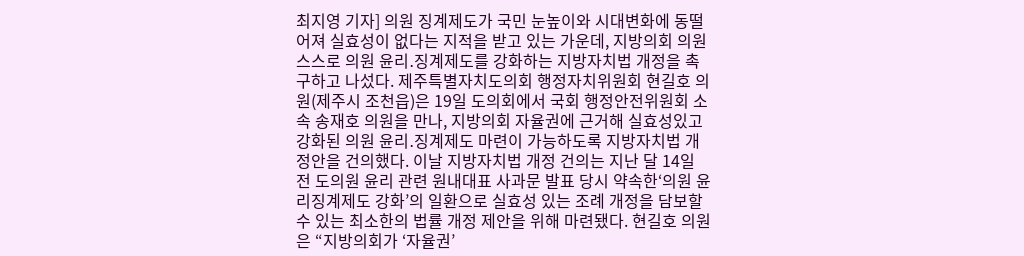최지영 기자] 의원 징계제도가 국민 눈높이와 시대변화에 동떨어져 실효성이 없다는 지적을 받고 있는 가운데, 지방의회 의원 스스로 의원 윤리․징계제도를 강화하는 지방자치법 개정을 촉구하고 나섰다. 제주특별자치도의회 행정자치위원회 현길호 의원(제주시 조천읍)은 19일 도의회에서 국회 행정안전위원회 소속 송재호 의원을 만나, 지방의회 자율권에 근거해 실효성있고 강화된 의원 윤리․징계제도 마련이 가능하도록 지방자치법 개정안을 건의했다. 이날 지방자치법 개정 건의는 지난 달 14일 전 도의원 윤리 관련 원내대표 사과문 발표 당시 약속한‘의원 윤리징계제도 강화’의 일환으로 실효성 있는 조례 개정을 담보할 수 있는 최소한의 법률 개정 제안을 위해 마련됐다. 현길호 의원은 “지방의회가 ‘자율권’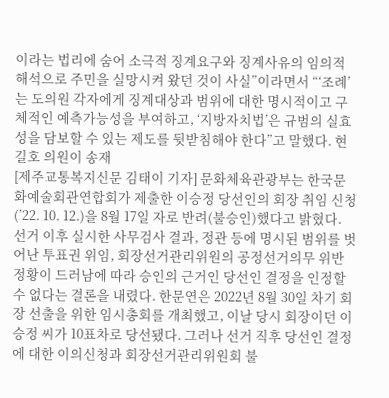이라는 법리에 숨어 소극적 징계요구와 징계사유의 임의적 해석으로 주민을 실망시켜 왔던 것이 사실”이라면서 “‘조례’는 도의원 각자에게 징계대상과 범위에 대한 명시적이고 구체적인 예측가능성을 부여하고, ‘지방자치법’은 규범의 실효성을 담보할 수 있는 제도를 뒷받침해야 한다”고 말했다. 현길호 의원이 송재
[제주교통복지신문 김태이 기자] 문화체육관광부는 한국문화예술회관연합회가 제출한 이승정 당선인의 회장 취임 신청(’22. 10. 12.)을 8월 17일 자로 반려(불승인)했다고 밝혔다. 선거 이후 실시한 사무검사 결과, 정관 등에 명시된 범위를 벗어난 투표권 위임, 회장선거관리위원의 공정선거의무 위반 정황이 드러남에 따라 승인의 근거인 당선인 결정을 인정할 수 없다는 결론을 내렸다. 한문연은 2022년 8월 30일 차기 회장 선출을 위한 임시총회를 개최했고, 이날 당시 회장이던 이승정 씨가 10표차로 당선됐다. 그러나 선거 직후 당선인 결정에 대한 이의신청과 회장선거관리위원회 불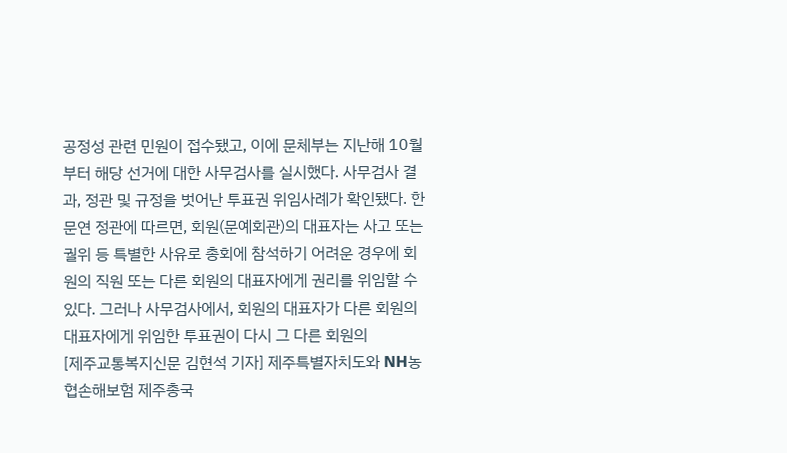공정성 관련 민원이 접수됐고, 이에 문체부는 지난해 10월부터 해당 선거에 대한 사무검사를 실시했다. 사무검사 결과, 정관 및 규정을 벗어난 투표권 위임사례가 확인됐다. 한문연 정관에 따르면, 회원(문예회관)의 대표자는 사고 또는 궐위 등 특별한 사유로 총회에 참석하기 어려운 경우에 회원의 직원 또는 다른 회원의 대표자에게 권리를 위임할 수 있다. 그러나 사무검사에서, 회원의 대표자가 다른 회원의 대표자에게 위임한 투표권이 다시 그 다른 회원의
[제주교통복지신문 김현석 기자] 제주특별자치도와 NH농협손해보험 제주총국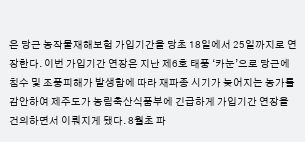은 당근 농작물재해보험 가입기간을 당초 18일에서 25일까지로 연장한다. 이번 가입기간 연장은 지난 제6호 태풍 ‘카눈’으로 당근에 침수 및 조풍피해가 발생함에 따라 재파종 시기가 늦어지는 농가를 감안하여 제주도가 농림축산식품부에 긴급하게 가입기간 연장을 건의하면서 이뤄지게 됐다. 8월초 파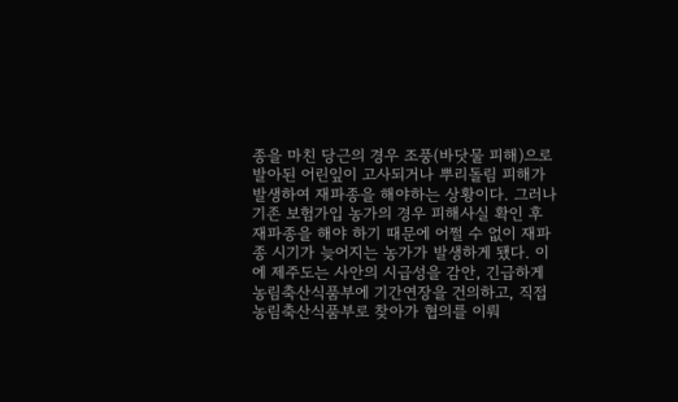종을 마친 당근의 경우 조풍(바닷물 피해)으로 발아된 어린잎이 고사되거나 뿌리돌림 피해가 발생하여 재파종을 해야하는 상황이다. 그러나 기존 보험가입 농가의 경우 피해사실 확인 후 재파종을 해야 하기 때문에 어쩔 수 없이 재파종 시기가 늦어지는 농가가 발생하게 됐다. 이에 제주도는 사안의 시급성을 감안, 긴급하게 농림축산식품부에 기간연장을 건의하고, 직접 농림축산식품부로 찾아가 협의를 이뤄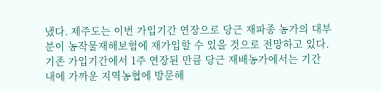냈다. 제주도는 이번 가입기간 연장으로 당근 재파종 농가의 대부분이 농작물재해보험에 재가입할 수 있을 것으로 전망하고 있다. 기존 가입기간에서 1주 연장된 만큼 당근 재배농가에서는 기간 내에 가까운 지역농협에 방문해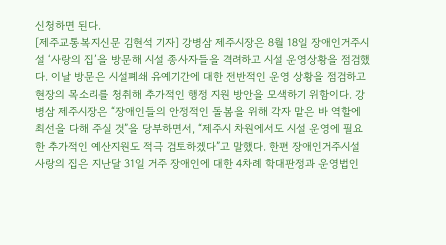신청하면 된다.
[제주교통복지신문 김현석 기자] 강병삼 제주시장은 8월 18일 장애인거주시설 ‘사랑의 집’을 방문해 시설 종사자들을 격려하고 시설 운영상황을 점검했다. 이날 방문은 시설폐쇄 유예기간에 대한 전반적인 운영 상황을 점검하고 현장의 목소리를 청취해 추가적인 행정 지원 방안을 모색하기 위함이다. 강병삼 제주시장은 “장애인들의 안정적인 돌봄을 위해 각자 맡은 바 역할에 최선을 다해 주실 것”을 당부하면서, “제주시 차원에서도 시설 운영에 필요한 추가적인 예산지원도 적극 검토하겠다”고 말했다. 한편 장애인거주시설 사랑의 집은 지난달 31일 거주 장애인에 대한 4차례 학대판정과 운영법인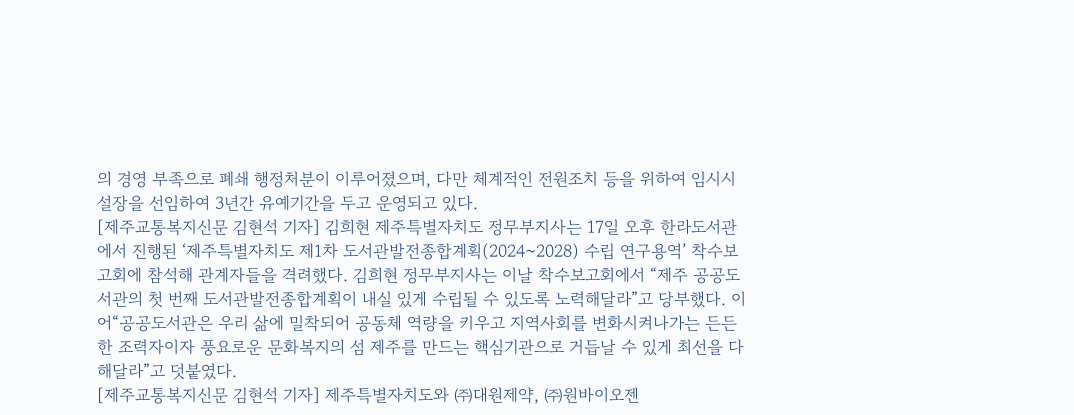의 경영 부족으로 폐쇄 행정처분이 이루어졌으며, 다만 체계적인 전원조치 등을 위하여 임시시설장을 선임하여 3년간 유예기간을 두고 운영되고 있다.
[제주교통복지신문 김현석 기자] 김희현 제주특별자치도 정무부지사는 17일 오후 한라도서관에서 진행된 ‘제주특별자치도 제1차 도서관발전종합계획(2024~2028) 수립 연구용역’ 착수보고회에 참석해 관계자들을 격려했다. 김희현 정무부지사는 이날 착수보고회에서 “제주 공공도서관의 첫 번째 도서관발전종합계획이 내실 있게 수립될 수 있도록 노력해달라”고 당부했다. 이어“공공도서관은 우리 삶에 밀착되어 공동체 역량을 키우고 지역사회를 변화시켜나가는 든든한 조력자이자 풍요로운 문화복지의 섬 제주를 만드는 핵심기관으로 거듭날 수 있게 최선을 다해달라”고 덧붙였다.
[제주교통복지신문 김현석 기자] 제주특별자치도와 ㈜대원제약, ㈜원바이오젠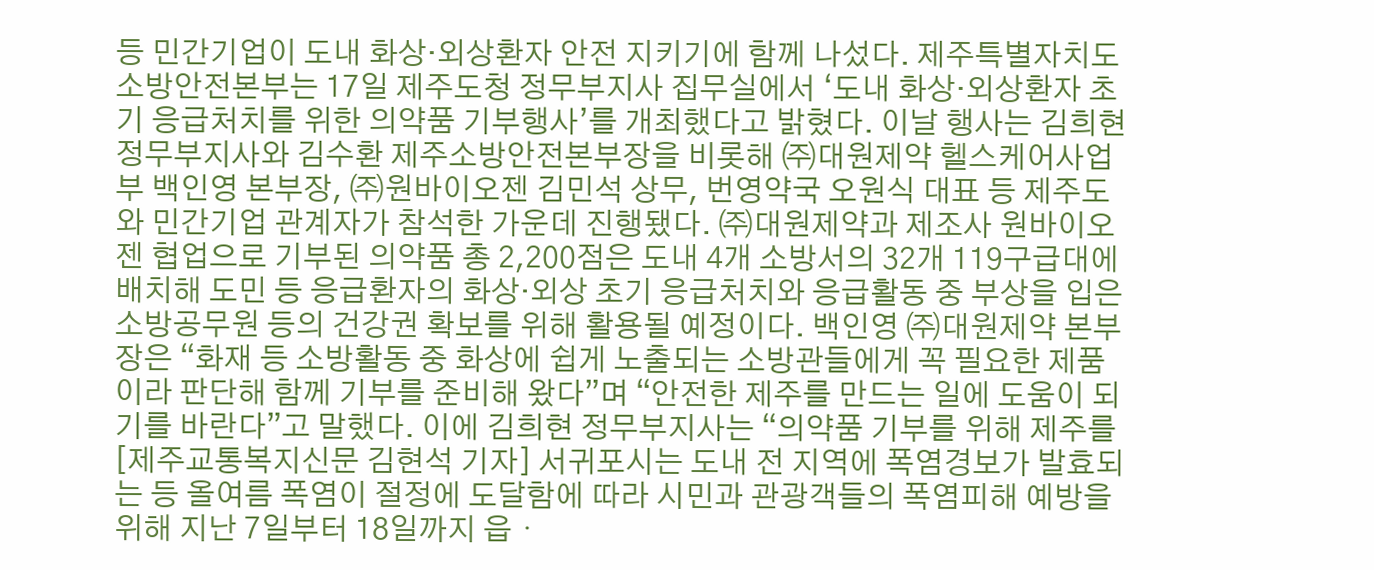등 민간기업이 도내 화상·외상환자 안전 지키기에 함께 나섰다. 제주특별자치도 소방안전본부는 17일 제주도청 정무부지사 집무실에서 ‘도내 화상·외상환자 초기 응급처치를 위한 의약품 기부행사’를 개최했다고 밝혔다. 이날 행사는 김희현 정무부지사와 김수환 제주소방안전본부장을 비롯해 ㈜대원제약 헬스케어사업부 백인영 본부장, ㈜원바이오젠 김민석 상무, 번영약국 오원식 대표 등 제주도와 민간기업 관계자가 참석한 가운데 진행됐다. ㈜대원제약과 제조사 원바이오젠 협업으로 기부된 의약품 총 2,200점은 도내 4개 소방서의 32개 119구급대에 배치해 도민 등 응급환자의 화상·외상 초기 응급처치와 응급활동 중 부상을 입은 소방공무원 등의 건강권 확보를 위해 활용될 예정이다. 백인영 ㈜대원제약 본부장은 “화재 등 소방활동 중 화상에 쉽게 노출되는 소방관들에게 꼭 필요한 제품이라 판단해 함께 기부를 준비해 왔다”며 “안전한 제주를 만드는 일에 도움이 되기를 바란다”고 말했다. 이에 김희현 정무부지사는 “의약품 기부를 위해 제주를
[제주교통복지신문 김현석 기자] 서귀포시는 도내 전 지역에 폭염경보가 발효되는 등 올여름 폭염이 절정에 도달함에 따라 시민과 관광객들의 폭염피해 예방을 위해 지난 7일부터 18일까지 읍・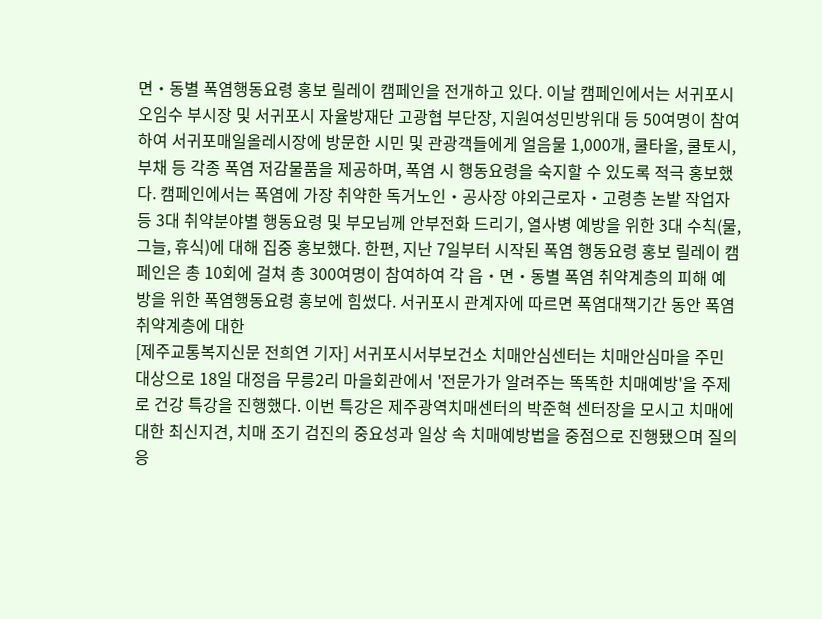면・동별 폭염행동요령 홍보 릴레이 캠페인을 전개하고 있다. 이날 캠페인에서는 서귀포시 오임수 부시장 및 서귀포시 자율방재단 고광협 부단장, 지원여성민방위대 등 50여명이 참여하여 서귀포매일올레시장에 방문한 시민 및 관광객들에게 얼음물 1,000개, 쿨타올, 쿨토시, 부채 등 각종 폭염 저감물품을 제공하며, 폭염 시 행동요령을 숙지할 수 있도록 적극 홍보했다. 캠페인에서는 폭염에 가장 취약한 독거노인・공사장 야외근로자・고령층 논밭 작업자 등 3대 취약분야별 행동요령 및 부모님께 안부전화 드리기, 열사병 예방을 위한 3대 수칙(물, 그늘, 휴식)에 대해 집중 홍보했다. 한편, 지난 7일부터 시작된 폭염 행동요령 홍보 릴레이 캠페인은 총 10회에 걸쳐 총 300여명이 참여하여 각 읍・면・동별 폭염 취약계층의 피해 예방을 위한 폭염행동요령 홍보에 힘썼다. 서귀포시 관계자에 따르면 폭염대책기간 동안 폭염 취약계층에 대한
[제주교통복지신문 전희연 기자] 서귀포시서부보건소 치매안심센터는 치매안심마을 주민 대상으로 18일 대정읍 무릉2리 마을회관에서 '전문가가 알려주는 똑똑한 치매예방'을 주제로 건강 특강을 진행했다. 이번 특강은 제주광역치매센터의 박준혁 센터장을 모시고 치매에 대한 최신지견, 치매 조기 검진의 중요성과 일상 속 치매예방법을 중점으로 진행됐으며 질의응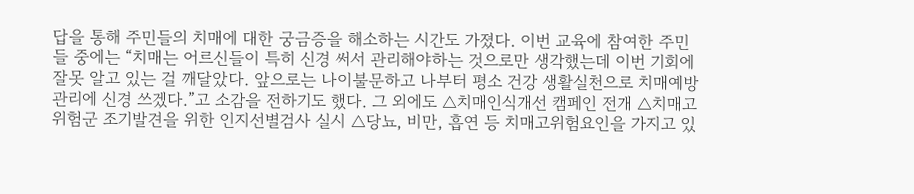답을 통해 주민들의 치매에 대한 궁금증을 해소하는 시간도 가졌다. 이번 교육에 참여한 주민들 중에는 “치매는 어르신들이 특히 신경 써서 관리해야하는 것으로만 생각했는데 이번 기회에 잘못 알고 있는 걸 깨달았다. 앞으로는 나이불문하고 나부터 평소 건강 생활실천으로 치매예방관리에 신경 쓰겠다.”고 소감을 전하기도 했다. 그 외에도 △치매인식개선 캠페인 전개 △치매고위험군 조기발견을 위한 인지선별검사 실시 △당뇨, 비만, 흡연 등 치매고위험요인을 가지고 있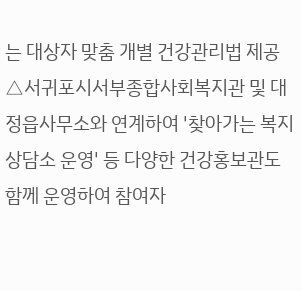는 대상자 맞춤 개별 건강관리법 제공 △서귀포시서부종합사회복지관 및 대정읍사무소와 연계하여 '찾아가는 복지상담소 운영' 등 다양한 건강홍보관도 함께 운영하여 참여자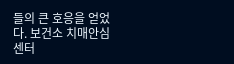들의 큰 호응을 얻었다. 보건소 치매안심센터